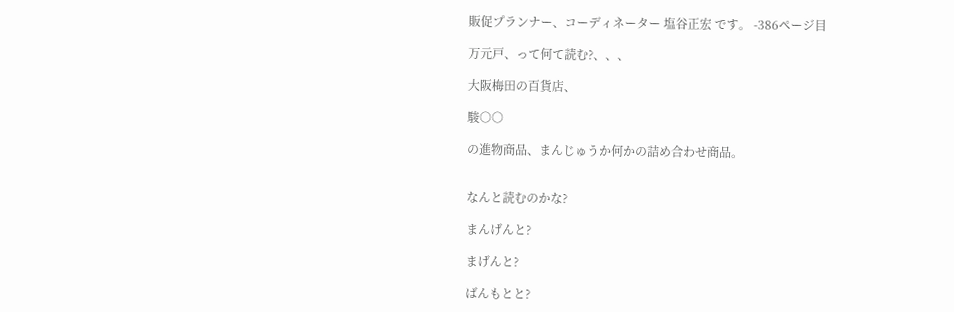販促プランナー、コーディネーター 塩谷正宏 です。 -386ページ目

万元戸、って何て読む?、、、

大阪梅田の百貨店、

駿○○

の進物商品、まんじゅうか何かの詰め合わせ商品。


なんと読むのかな?

まんげんと?

まげんと?

ばんもとと?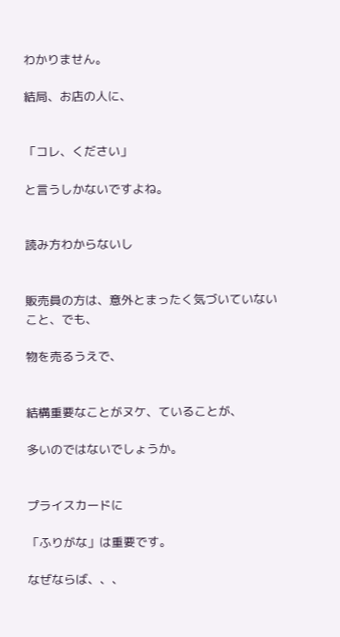わかりません。

結局、お店の人に、


「コレ、ください」

と言うしかないですよね。


読み方わからないし


販売員の方は、意外とまったく気づいていないこと、でも、

物を売るうえで、


結構重要なことがヌケ、ていることが、

多いのではないでしょうか。


プライスカードに

「ふりがな」は重要です。

なぜならば、、、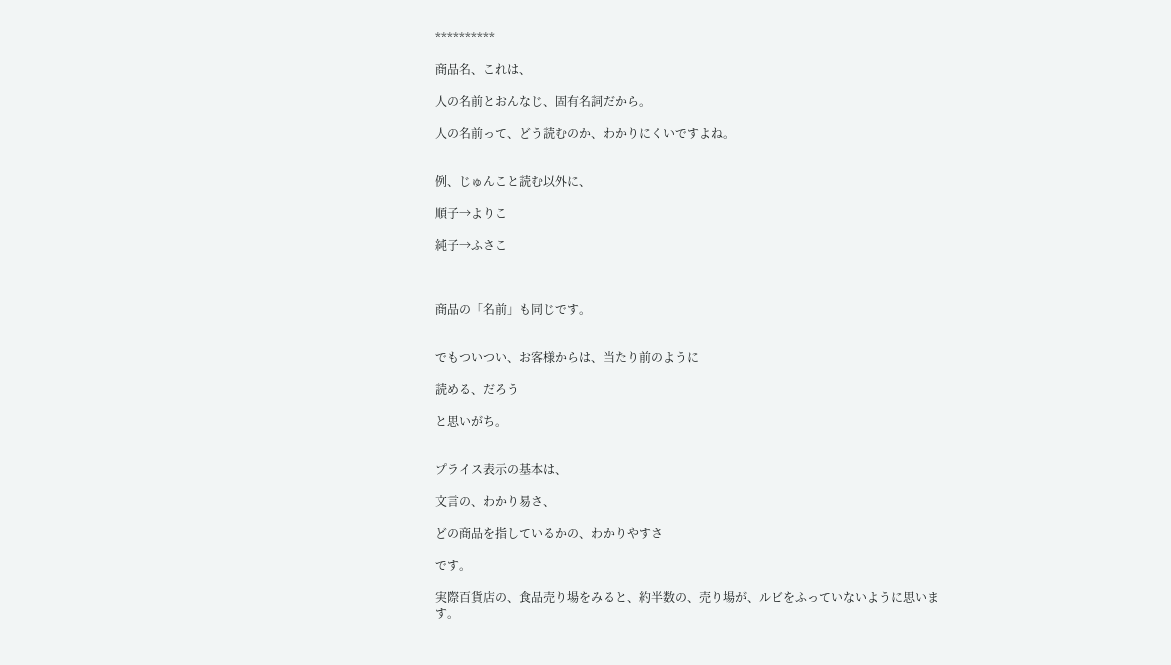**********

商品名、これは、

人の名前とおんなじ、固有名詞だから。

人の名前って、どう読むのか、わかりにくいですよね。


例、じゅんこと読む以外に、

順子→よりこ

純子→ふさこ



商品の「名前」も同じです。


でもついつい、お客様からは、当たり前のように

読める、だろう

と思いがち。


プライス表示の基本は、

文言の、わかり易さ、

どの商品を指しているかの、わかりやすさ

です。

実際百貨店の、食品売り場をみると、約半数の、売り場が、ルビをふっていないように思います。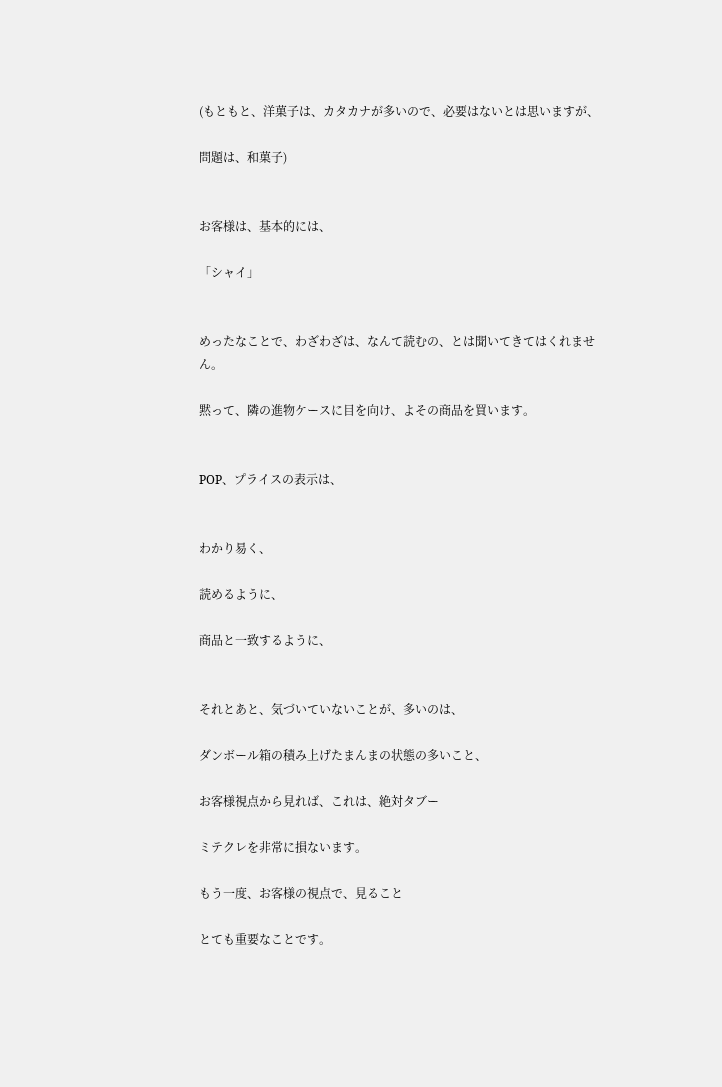(もともと、洋菓子は、カタカナが多いので、必要はないとは思いますが、

問題は、和菓子)


お客様は、基本的には、

「シャイ」


めったなことで、わざわざは、なんて読むの、とは聞いてきてはくれません。

黙って、隣の進物ケースに目を向け、よその商品を買います。


POP、プライスの表示は、


わかり易く、

読めるように、

商品と一致するように、


それとあと、気づいていないことが、多いのは、

ダンボール箱の積み上げたまんまの状態の多いこと、

お客様視点から見れば、これは、絶対タブー

ミテクレを非常に損ないます。

もう一度、お客様の視点で、見ること

とても重要なことです。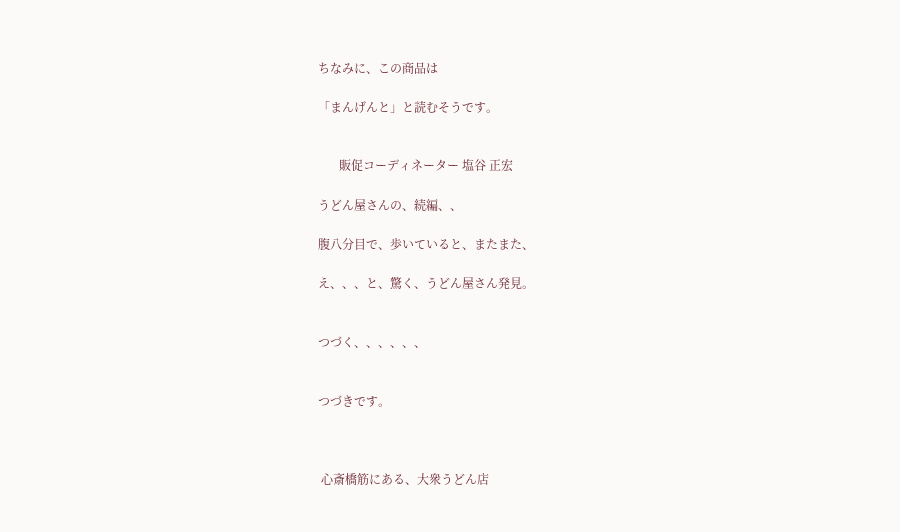ちなみに、この商品は

「まんげんと」と読むそうです。


       販促コーディネーター 塩谷 正宏

うどん屋さんの、続編、、

腹八分目で、歩いていると、またまた、

え、、、と、驚く、うどん屋さん発見。


つづく、、、、、、


つづきです。



 心斎橋筋にある、大衆うどん店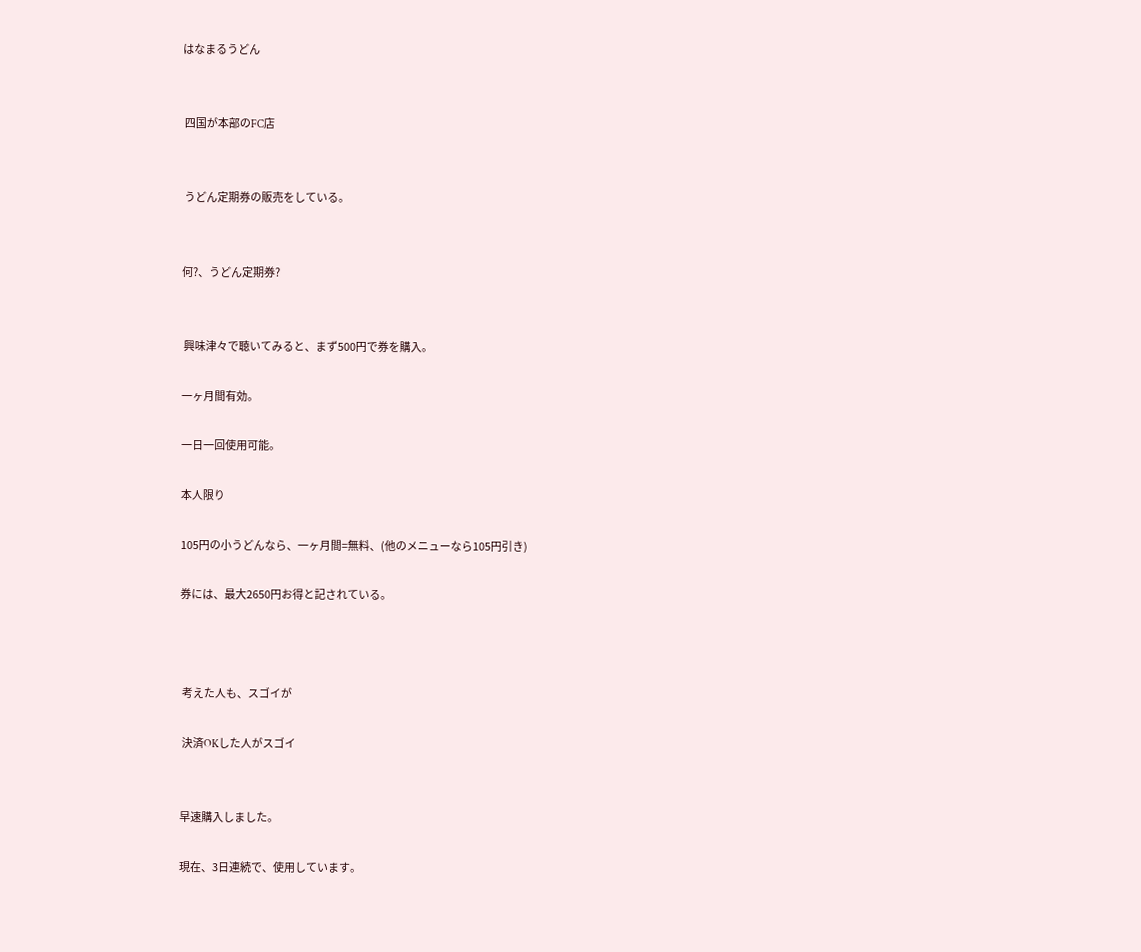はなまるうどん


 四国が本部のFC店


 うどん定期券の販売をしている。


何?、うどん定期券?


 興味津々で聴いてみると、まず500円で券を購入。

一ヶ月間有効。

一日一回使用可能。

本人限り

105円の小うどんなら、一ヶ月間=無料、(他のメニューなら105円引き)

券には、最大2650円お得と記されている。



 考えた人も、スゴイが

 決済OKした人がスゴイ


早速購入しました。

現在、3日連続で、使用しています。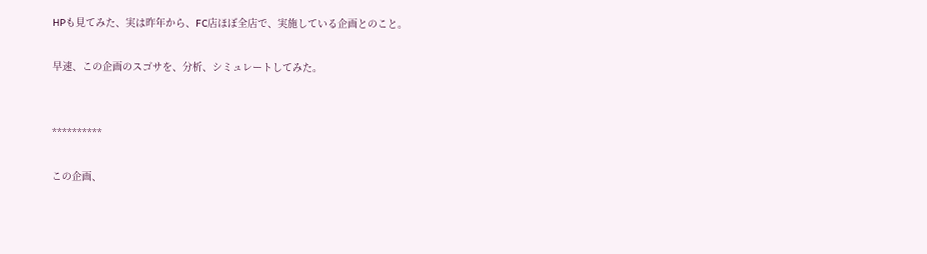HPも見てみた、実は昨年から、FC店ほぼ全店で、実施している企画とのこと。

早速、この企画のスゴサを、分析、シミュレートしてみた。


**********

この企画、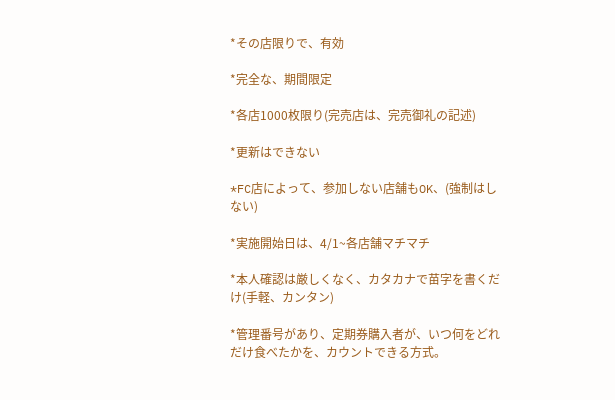*その店限りで、有効

*完全な、期間限定

*各店1000枚限り(完売店は、完売御礼の記述)

*更新はできない

*FC店によって、参加しない店舗もOK、(強制はしない)

*実施開始日は、4/1~各店舗マチマチ

*本人確認は厳しくなく、カタカナで苗字を書くだけ(手軽、カンタン)

*管理番号があり、定期券購入者が、いつ何をどれだけ食べたかを、カウントできる方式。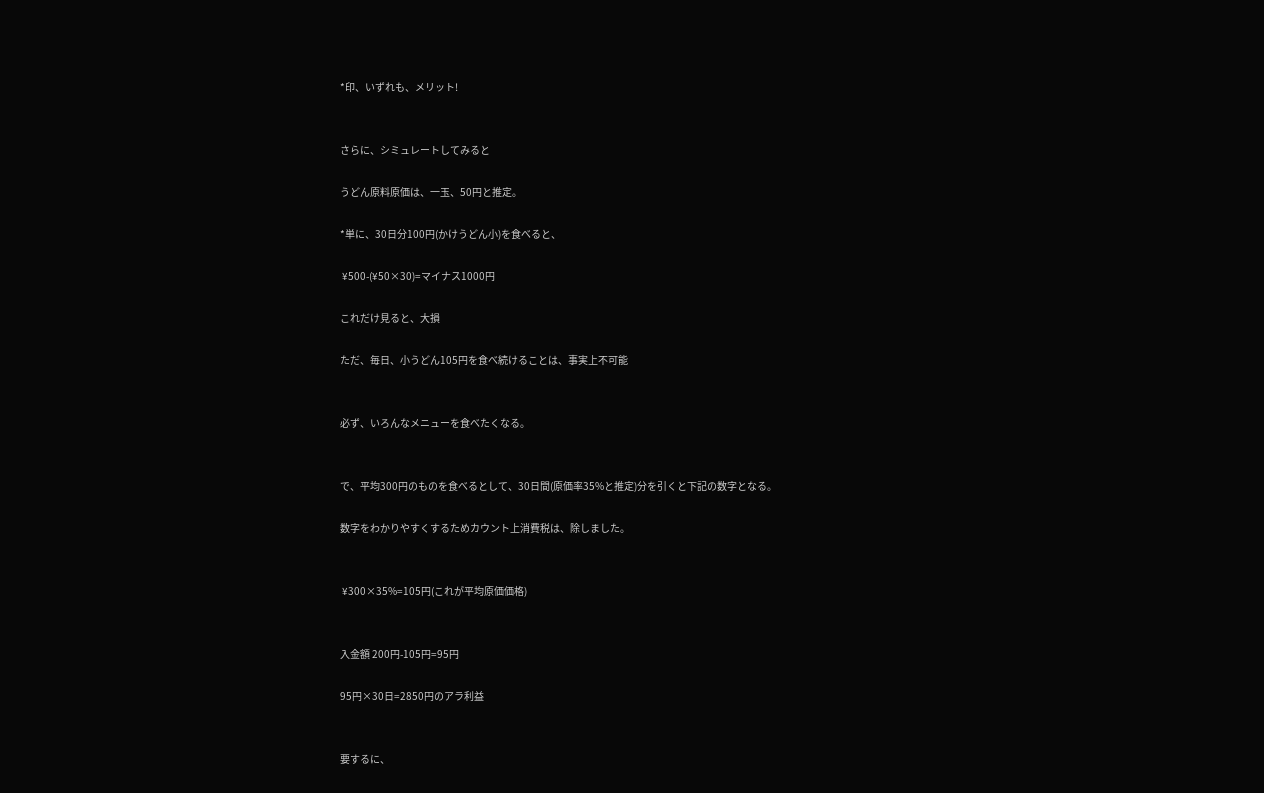*印、いずれも、メリット!


さらに、シミュレートしてみると

うどん原料原価は、一玉、50円と推定。

*単に、30日分100円(かけうどん小)を食べると、

 ¥500-(¥50×30)=マイナス1000円

これだけ見ると、大損

ただ、毎日、小うどん105円を食べ続けることは、事実上不可能


必ず、いろんなメニューを食べたくなる。


で、平均300円のものを食べるとして、30日間(原価率35%と推定)分を引くと下記の数字となる。

数字をわかりやすくするためカウント上消費税は、除しました。


 ¥300×35%=105円(これが平均原価価格)


入金額 200円-105円=95円

95円×30日=2850円のアラ利益


要するに、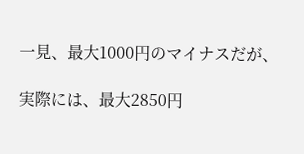一見、最大1000円のマイナスだが、

実際には、最大2850円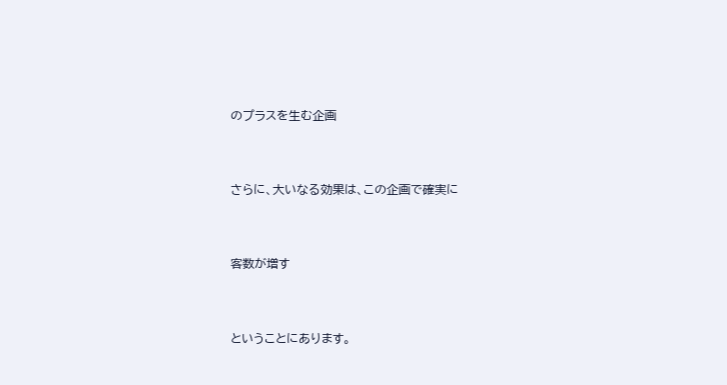のプラスを生む企画


さらに、大いなる効果は、この企画で確実に


客数が増す


ということにあります。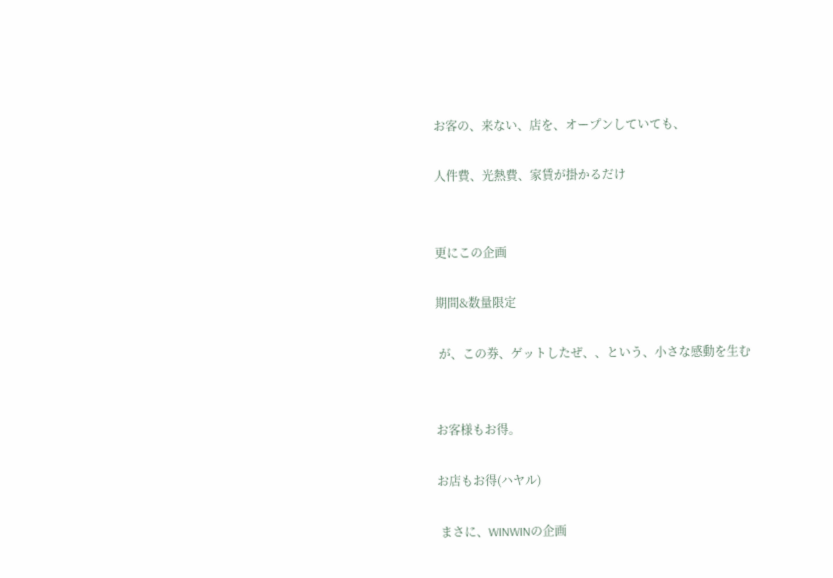お客の、来ない、店を、オープンしていても、

人件費、光熱費、家賃が掛かるだけ


更にこの企画

期間&数量限定

 が、この券、ゲットしたぜ、、という、小さな感動を生む


お客様もお得。

お店もお得(ハヤル)

 まさに、WINWINの企画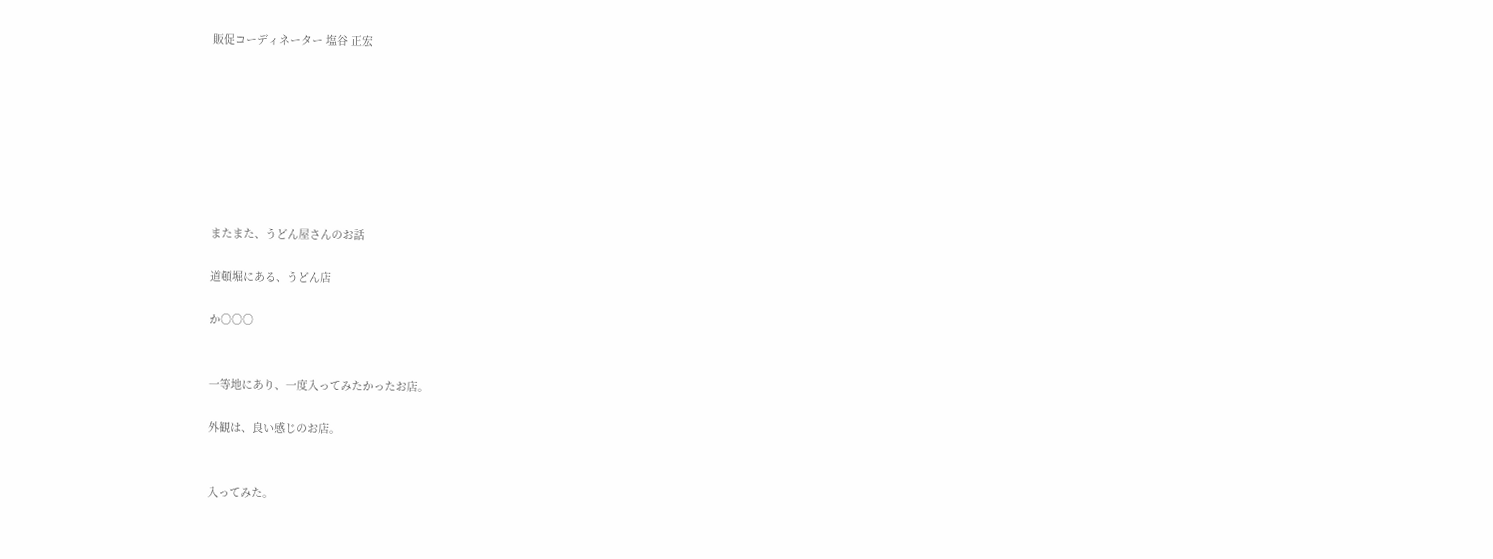販促コーディネーター 塩谷 正宏








またまた、うどん屋さんのお話

道頓堀にある、うどん店

か○○○


一等地にあり、一度入ってみたかったお店。

外観は、良い感じのお店。


入ってみた。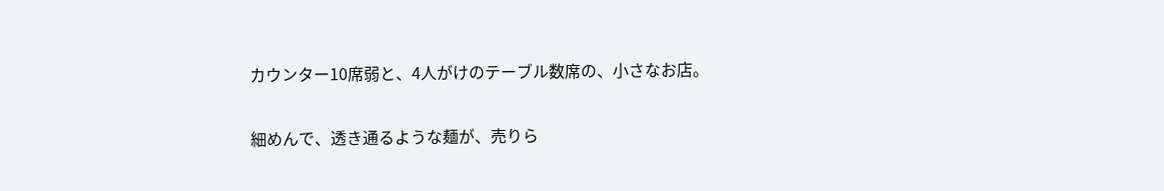カウンター10席弱と、4人がけのテーブル数席の、小さなお店。


細めんで、透き通るような麺が、売りら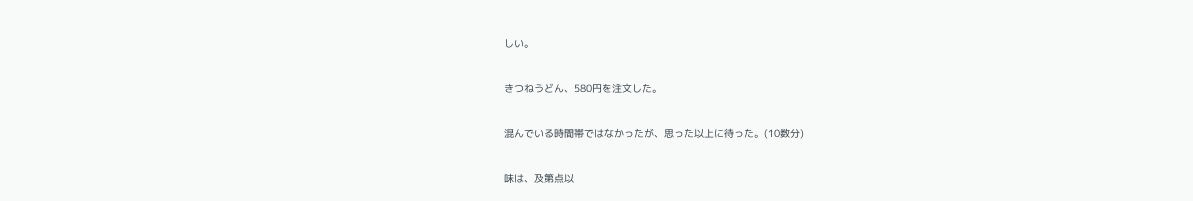しい。


きつねうどん、580円を注文した。


混んでいる時間帯ではなかったが、思った以上に待った。(10数分)


味は、及第点以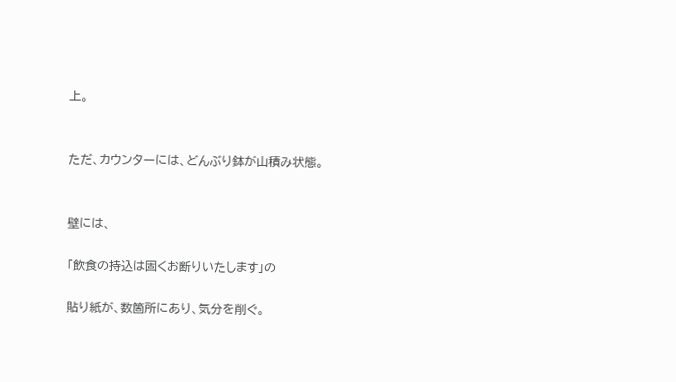上。


ただ、カウンターには、どんぶり鉢が山積み状態。


壁には、

「飲食の持込は固くお断りいたします」の

貼り紙が、数箇所にあり、気分を削ぐ。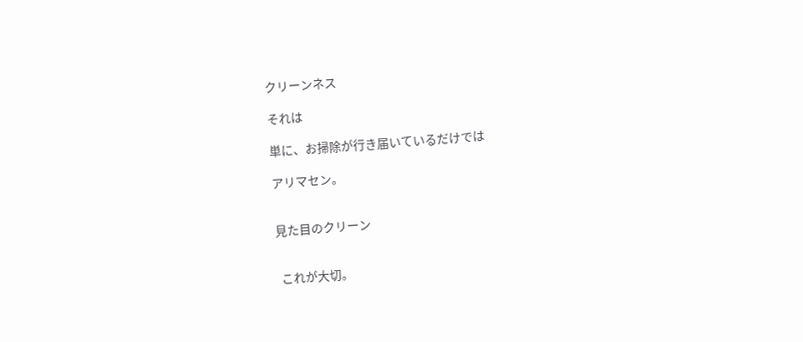クリーンネス

それは

単に、お掃除が行き届いているだけでは

アリマセン。


見た目のクリーン


 これが大切。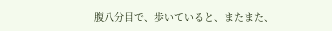腹八分目で、歩いていると、またまた、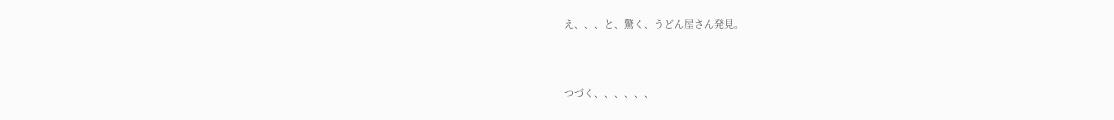え、、、と、驚く、うどん屋さん発見。


つづく、、、、、、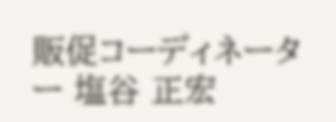販促コーディネーター 塩谷 正宏